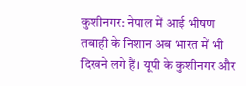कुशीनगर: नेपाल में आई भीषण तबाही के निशान अब भारत में भी दिखने लगे हैं। यूपी के कुशीनगर और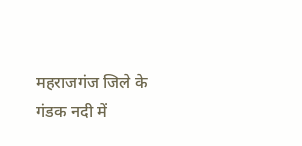महराजगंज जिले के गंडक नदी में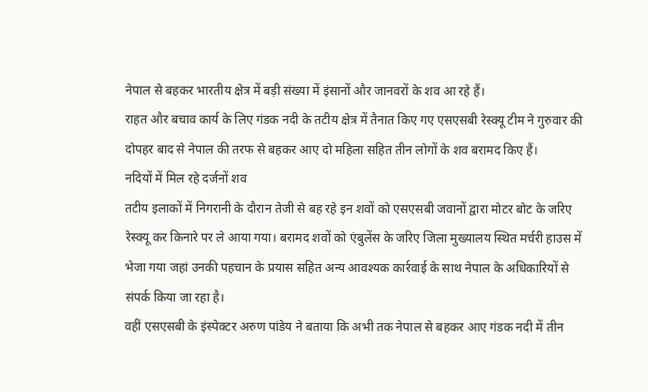नेपाल से बहकर भारतीय क्षेत्र में बड़ी संख्या में इंसानों और जानवरों के शव आ रहे हैं।
राहत और बचाव कार्य के लिए गंडक नदी के तटीय क्षेत्र में तैनात किए गए एसएसबी रेस्क्यू टीम ने गुरुवार की दोपहर बाद से नेपाल की तरफ से बहकर आए दो महिला सहित तीन लोगों के शव बरामद किए हैं।
नदियों में मिल रहे दर्जनों शव
तटीय इलाकों में निगरानी के दौरान तेजी से बह रहे इन शवों को एसएसबी जवानों द्वारा मोटर बोट के जरिए रेस्क्यू कर किनारे पर ले आया गया। बरामद शवों को एंबुलेंस के जरिए जिला मुख्यालय स्थित मर्चरी हाउस में भेजा गया जहां उनकी पहचान के प्रयास सहित अन्य आवश्यक कार्रवाई के साथ नेपाल के अधिकारियों से संपर्क किया जा रहा है।
वहीं एसएसबी के इंस्पेक्टर अरुण पांडेय ने बताया कि अभी तक नेपाल से बहकर आए गंडक नदी में तीन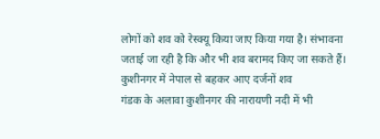लोगों को शव को रेस्क्यू किया जाए किया गया है। संभावना जताई जा रही है कि और भी शव बरामद किए जा सकते हैं।
कुशीनगर में नेपाल से बहकर आए दर्जनों शव
गंडक के अलावा कुशीनगर की नारायणी नदी में भी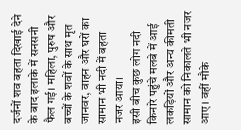दर्जनों शव बहता दिखाई देने के बाद इलाके में सनसनी फैल गई। महिला, पुरुष और बच्चों के शवों के साथ मृत जानवर, वाहन और घरों का सामान भी नदी में बहता नजर आया।
इसी बीच कुछ लोग नदी किनारे पहुंचे मलबे में आई लकड़ियों और अन्य कीमती सामान को निकालते भी नजर आए। वहीं मौके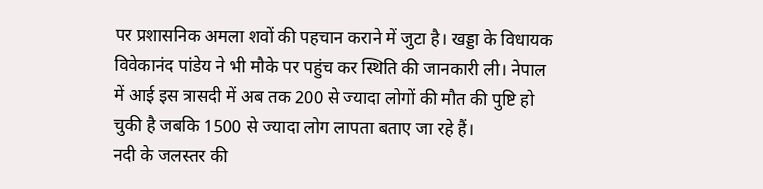पर प्रशासनिक अमला शवों की पहचान कराने में जुटा है। खड्डा के विधायक विवेकानंद पांडेय ने भी मौके पर पहुंच कर स्थिति की जानकारी ली। नेपाल में आई इस त्रासदी में अब तक 200 से ज्यादा लोगों की मौत की पुष्टि हो चुकी है जबकि 1500 से ज्यादा लोग लापता बताए जा रहे हैं।
नदी के जलस्तर की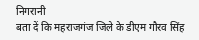निगरानी
बता दें कि महराजगंज जिले के डीएम गौरव सिंह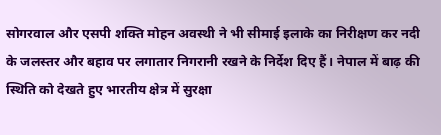सोगरवाल और एसपी शक्ति मोहन अवस्थी ने भी सीमाई इलाके का निरीक्षण कर नदी के जलस्तर और बहाव पर लगातार निगरानी रखने के निर्देश दिए हैं। नेपाल में बाढ़ की स्थिति को देखते हुए भारतीय क्षेत्र में सुरक्षा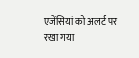एजेंसियां को अलर्ट पर रखा गया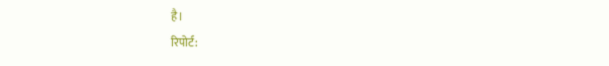है।
रिपोर्ट: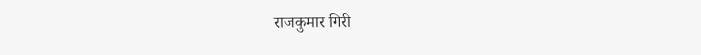राजकुमार गिरी